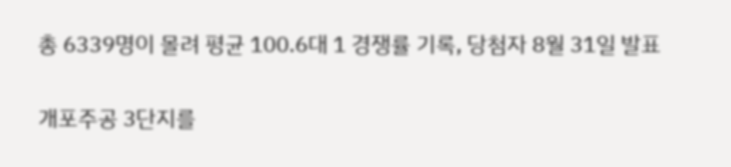총 6339명이 몰려 평균 100.6대 1 경쟁률 기록, 당첨자 8월 31일 발표

개포주공 3단지를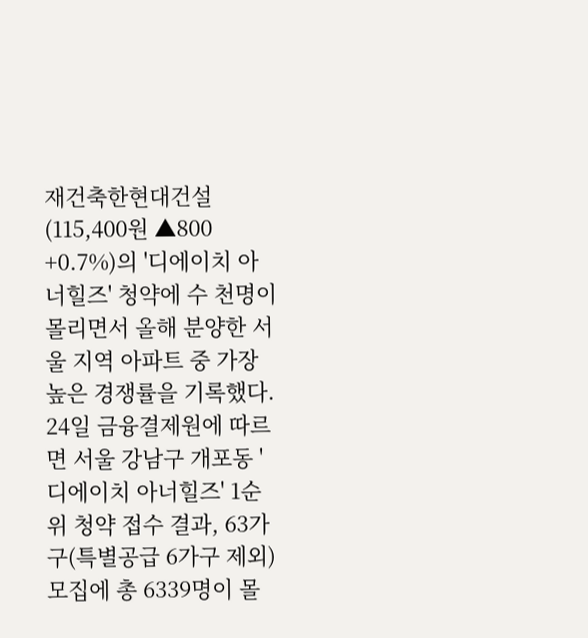재건축한현대건설(115,400원 ▲800 +0.7%)의 '디에이치 아너힐즈' 청약에 수 천명이 몰리면서 올해 분양한 서울 지역 아파트 중 가장 높은 경쟁률을 기록했다.
24일 금융결제원에 따르면 서울 강남구 개포동 '디에이치 아너힐즈' 1순위 청약 접수 결과, 63가구(특별공급 6가구 제외) 모집에 총 6339명이 몰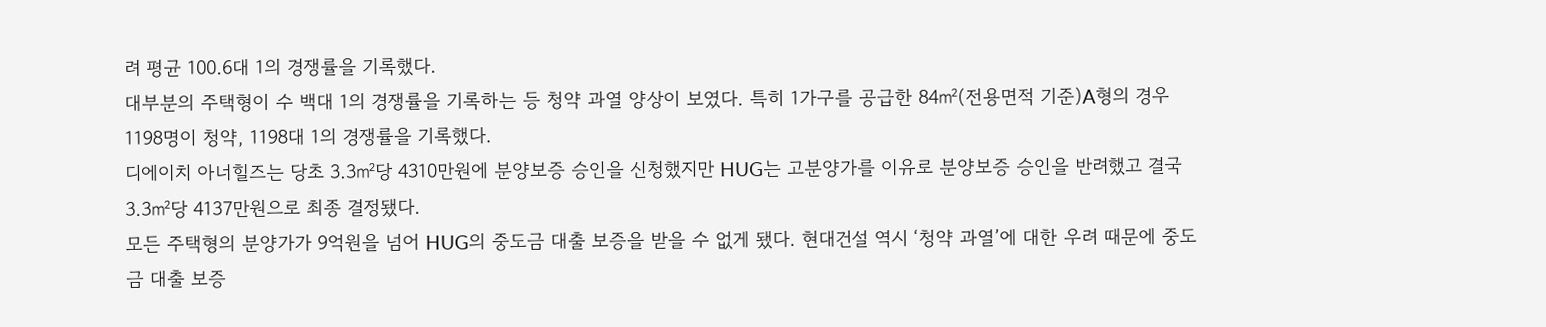려 평균 100.6대 1의 경쟁률을 기록했다.
대부분의 주택형이 수 백대 1의 경쟁률을 기록하는 등 청약 과열 양상이 보였다. 특히 1가구를 공급한 84㎡(전용면적 기준)A형의 경우 1198명이 청약, 1198대 1의 경쟁률을 기록했다.
디에이치 아너힐즈는 당초 3.3㎡당 4310만원에 분양보증 승인을 신청했지만 HUG는 고분양가를 이유로 분양보증 승인을 반려했고 결국 3.3㎡당 4137만원으로 최종 결정됐다.
모든 주택형의 분양가가 9억원을 넘어 HUG의 중도금 대출 보증을 받을 수 없게 됐다. 현대건설 역시 ‘청약 과열’에 대한 우려 때문에 중도금 대출 보증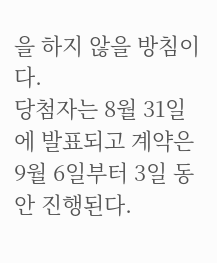을 하지 않을 방침이다.
당첨자는 8월 31일에 발표되고 계약은 9월 6일부터 3일 동안 진행된다.